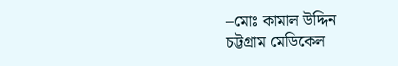–মোঃ কামাল উদ্দিন
চট্টগ্রাম মেডিকেল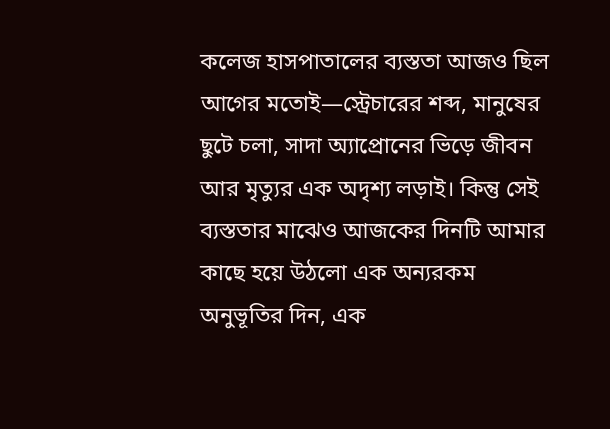কলেজ হাসপাতালের ব্যস্ততা আজও ছিল আগের মতোই—স্ট্রেচারের শব্দ, মানুষের ছুটে চলা, সাদা অ্যাপ্রোনের ভিড়ে জীবন আর মৃত্যুর এক অদৃশ্য লড়াই। কিন্তু সেই ব্যস্ততার মাঝেও আজকের দিনটি আমার কাছে হয়ে উঠলো এক অন্যরকম অনুভূতির দিন, এক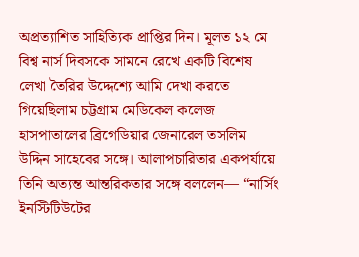অপ্রত্যাশিত সাহিত্যিক প্রাপ্তির দিন। মূলত ১২ মে বিশ্ব নার্স দিবসকে সামনে রেখে একটি বিশেষ লেখা তৈরির উদ্দেশ্যে আমি দেখা করতে গিয়েছিলাম চট্টগ্রাম মেডিকেল কলেজ হাসপাতালের ব্রিগেডিয়ার জেনারেল তসলিম উদ্দিন সাহেবের সঙ্গে। আলাপচারিতার একপর্যায়ে তিনি অত্যন্ত আন্তরিকতার সঙ্গে বললেন— “নার্সিং ইনস্টিটিউটের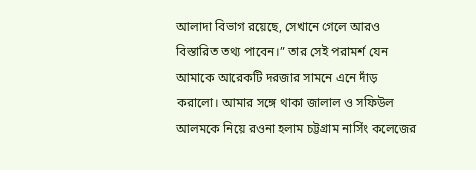আলাদা বিভাগ রয়েছে, সেখানে গেলে আরও বিস্তারিত তথ্য পাবেন।” তার সেই পরামর্শ যেন আমাকে আরেকটি দরজার সামনে এনে দাঁড় করালো। আমার সঙ্গে থাকা জালাল ও সফিউল আলমকে নিয়ে রওনা হলাম চট্টগ্রাম নার্সিং কলেজের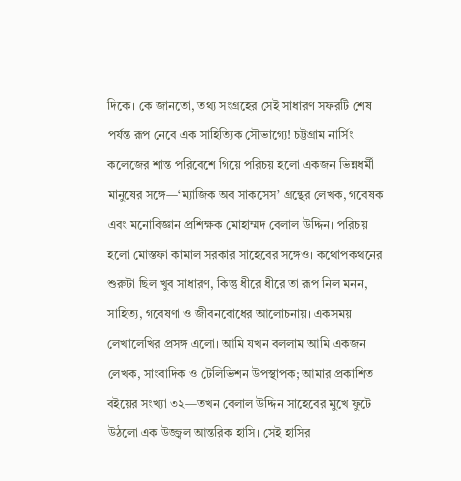দিকে। কে জানতো, তথ্য সংগ্রহের সেই সাধারণ সফরটি শেষ পর্যন্ত রূপ নেবে এক সাহিত্যিক সৌভাগ্যে! চট্টগ্রাম নার্সিং কলেজের শান্ত পরিবেশে গিয়ে পরিচয় হলো একজন ভিন্নধর্মী মানুষের সঙ্গে—‘ম্যাজিক অব সাকসেস’ গ্রন্থের লেখক, গবেষক এবং মনোবিজ্ঞান প্রশিক্ষক মোহাম্মদ বেলাল উদ্দিন। পরিচয় হলো মোস্তফা কামাল সরকার সাহেবের সঙ্গেও। কথোপকথনের শুরুটা ছিল খুব সাধারণ, কিন্তু ধীরে ধীরে তা রূপ নিল মনন, সাহিত্য, গবেষণা ও জীবনবোধের আলোচনায়। একসময় লেখালেখির প্রসঙ্গ এলো। আমি যখন বললাম আমি একজন লেখক, সাংবাদিক ও টেলিভিশন উপস্থাপক; আমার প্রকাশিত বইয়ের সংখ্যা ৩২—তখন বেলাল উদ্দিন সাহেবের মুখে ফুটে উঠলো এক উজ্জ্বল আন্তরিক হাসি। সেই হাসির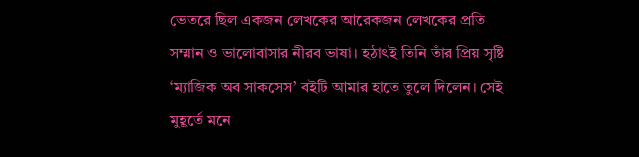ভেতরে ছিল একজন লেখকের আরেকজন লেখকের প্রতি সম্মান ও ভালোবাসার নীরব ভাষা। হঠাৎই তিনি তাঁর প্রিয় সৃষ্টি ‘ম্যাজিক অব সাকসেস’ বইটি আমার হাতে তুলে দিলেন। সেই মুহূর্তে মনে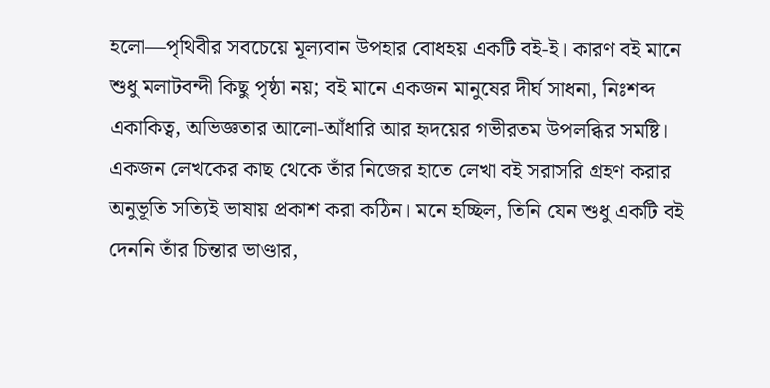হলো—পৃথিবীর সবচেয়ে মূল্যবান উপহার বোধহয় একটি বই-ই। কারণ বই মানে শুধু মলাটবন্দী কিছু পৃষ্ঠা নয়; বই মানে একজন মানুষের দীর্ঘ সাধনা, নিঃশব্দ একাকিত্ব, অভিজ্ঞতার আলো-আঁধারি আর হৃদয়ের গভীরতম উপলব্ধির সমষ্টি। একজন লেখকের কাছ থেকে তাঁর নিজের হাতে লেখা বই সরাসরি গ্রহণ করার অনুভূতি সত্যিই ভাষায় প্রকাশ করা কঠিন। মনে হচ্ছিল, তিনি যেন শুধু একটি বই দেননি তাঁর চিন্তার ভাণ্ডার,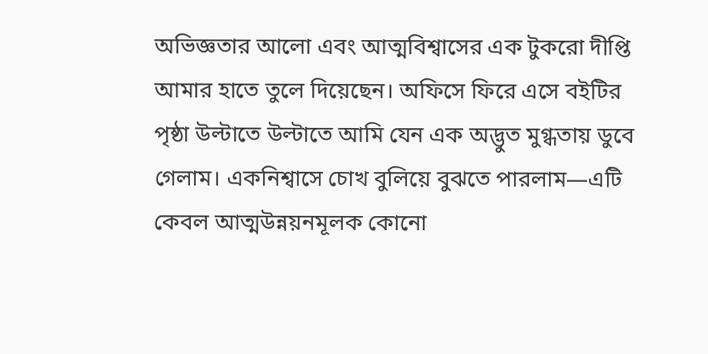অভিজ্ঞতার আলো এবং আত্মবিশ্বাসের এক টুকরো দীপ্তি আমার হাতে তুলে দিয়েছেন। অফিসে ফিরে এসে বইটির পৃষ্ঠা উল্টাতে উল্টাতে আমি যেন এক অদ্ভুত মুগ্ধতায় ডুবে গেলাম। একনিশ্বাসে চোখ বুলিয়ে বুঝতে পারলাম—এটি কেবল আত্মউন্নয়নমূলক কোনো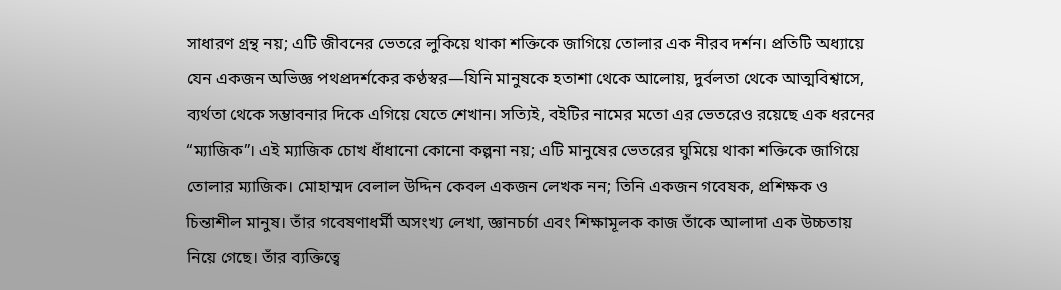সাধারণ গ্রন্থ নয়; এটি জীবনের ভেতরে লুকিয়ে থাকা শক্তিকে জাগিয়ে তোলার এক নীরব দর্শন। প্রতিটি অধ্যায়ে যেন একজন অভিজ্ঞ পথপ্রদর্শকের কণ্ঠস্বর—যিনি মানুষকে হতাশা থেকে আলোয়, দুর্বলতা থেকে আত্মবিশ্বাসে, ব্যর্থতা থেকে সম্ভাবনার দিকে এগিয়ে যেতে শেখান। সত্যিই, বইটির নামের মতো এর ভেতরেও রয়েছে এক ধরনের “ম্যাজিক”। এই ম্যাজিক চোখ ধাঁধানো কোনো কল্পনা নয়; এটি মানুষের ভেতরের ঘুমিয়ে থাকা শক্তিকে জাগিয়ে তোলার ম্যাজিক। মোহাম্মদ বেলাল উদ্দিন কেবল একজন লেখক নন; তিনি একজন গবেষক, প্রশিক্ষক ও চিন্তাশীল মানুষ। তাঁর গবেষণাধর্মী অসংখ্য লেখা, জ্ঞানচর্চা এবং শিক্ষামূলক কাজ তাঁকে আলাদা এক উচ্চতায় নিয়ে গেছে। তাঁর ব্যক্তিত্বে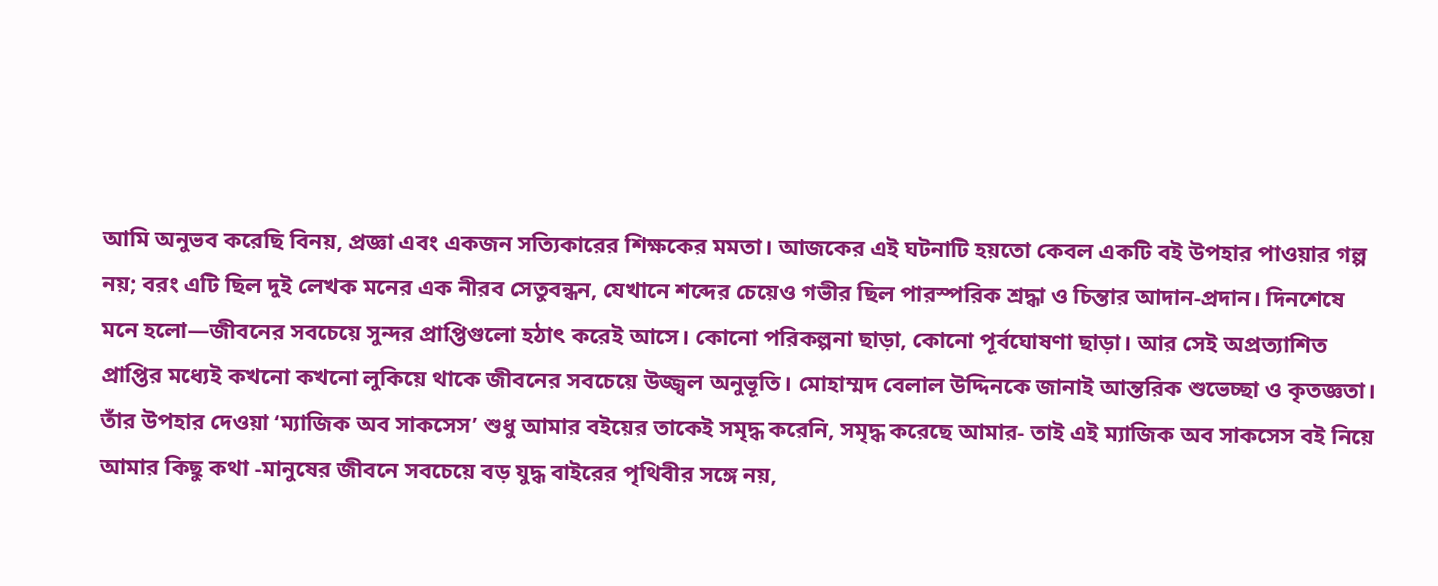আমি অনুভব করেছি বিনয়, প্রজ্ঞা এবং একজন সত্যিকারের শিক্ষকের মমতা। আজকের এই ঘটনাটি হয়তো কেবল একটি বই উপহার পাওয়ার গল্প নয়; বরং এটি ছিল দুই লেখক মনের এক নীরব সেতুবন্ধন, যেখানে শব্দের চেয়েও গভীর ছিল পারস্পরিক শ্রদ্ধা ও চিন্তার আদান-প্রদান। দিনশেষে মনে হলো—জীবনের সবচেয়ে সুন্দর প্রাপ্তিগুলো হঠাৎ করেই আসে। কোনো পরিকল্পনা ছাড়া, কোনো পূর্বঘোষণা ছাড়া। আর সেই অপ্রত্যাশিত প্রাপ্তির মধ্যেই কখনো কখনো লুকিয়ে থাকে জীবনের সবচেয়ে উজ্জ্বল অনুভূতি। মোহাম্মদ বেলাল উদ্দিনকে জানাই আন্তরিক শুভেচ্ছা ও কৃতজ্ঞতা। তাঁর উপহার দেওয়া ‘ম্যাজিক অব সাকসেস’ শুধু আমার বইয়ের তাকেই সমৃদ্ধ করেনি, সমৃদ্ধ করেছে আমার- তাই এই ম্যাজিক অব সাকসেস বই নিয়ে আমার কিছু কথা -মানুষের জীবনে সবচেয়ে বড় যুদ্ধ বাইরের পৃথিবীর সঙ্গে নয়,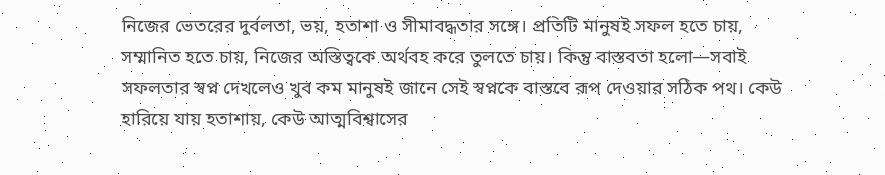নিজের ভেতরের দুর্বলতা, ভয়, হতাশা ও সীমাবদ্ধতার সঙ্গে। প্রতিটি মানুষই সফল হতে চায়, সম্মানিত হতে চায়, নিজের অস্তিত্বকে অর্থবহ করে তুলতে চায়। কিন্তু বাস্তবতা হলো—সবাই সফলতার স্বপ্ন দেখলেও খুব কম মানুষই জানে সেই স্বপ্নকে বাস্তবে রূপ দেওয়ার সঠিক পথ। কেউ হারিয়ে যায় হতাশায়, কেউ আত্মবিশ্বাসের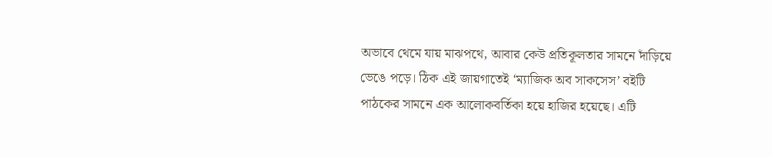অভাবে থেমে যায় মাঝপথে, আবার কেউ প্রতিকূলতার সামনে দাঁড়িয়ে ভেঙে পড়ে। ঠিক এই জায়গাতেই ‘ম্যাজিক অব সাকসেস’ বইটি পাঠকের সামনে এক আলোকবর্তিকা হয়ে হাজির হয়েছে। এটি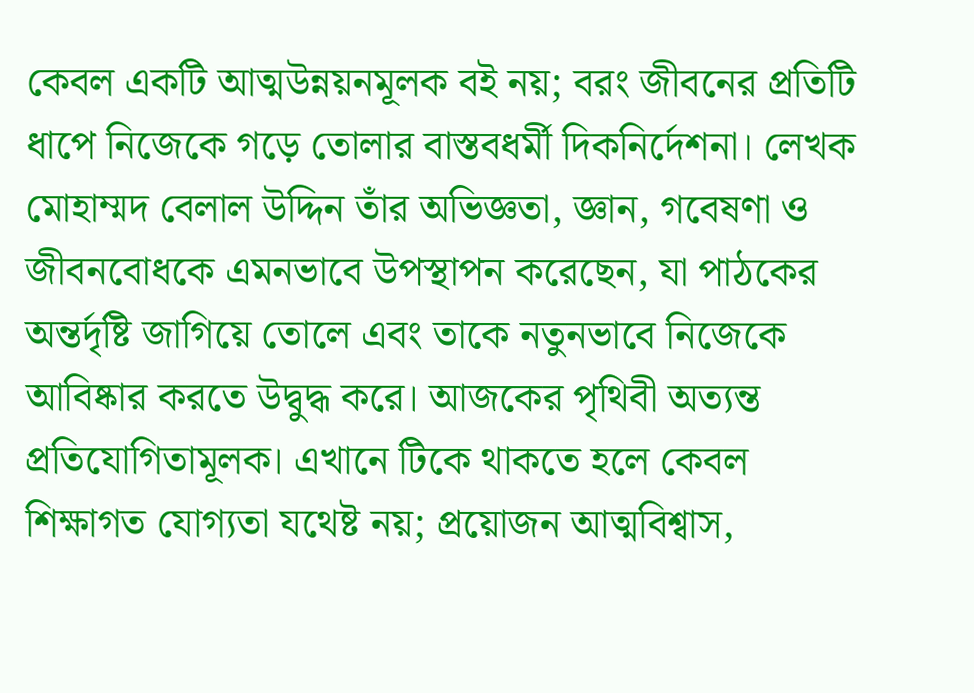কেবল একটি আত্মউন্নয়নমূলক বই নয়; বরং জীবনের প্রতিটি ধাপে নিজেকে গড়ে তোলার বাস্তবধর্মী দিকনির্দেশনা। লেখক মোহাম্মদ বেলাল উদ্দিন তাঁর অভিজ্ঞতা, জ্ঞান, গবেষণা ও জীবনবোধকে এমনভাবে উপস্থাপন করেছেন, যা পাঠকের অন্তর্দৃষ্টি জাগিয়ে তোলে এবং তাকে নতুনভাবে নিজেকে আবিষ্কার করতে উদ্বুদ্ধ করে। আজকের পৃথিবী অত্যন্ত প্রতিযোগিতামূলক। এখানে টিকে থাকতে হলে কেবল শিক্ষাগত যোগ্যতা যথেষ্ট নয়; প্রয়োজন আত্মবিশ্বাস,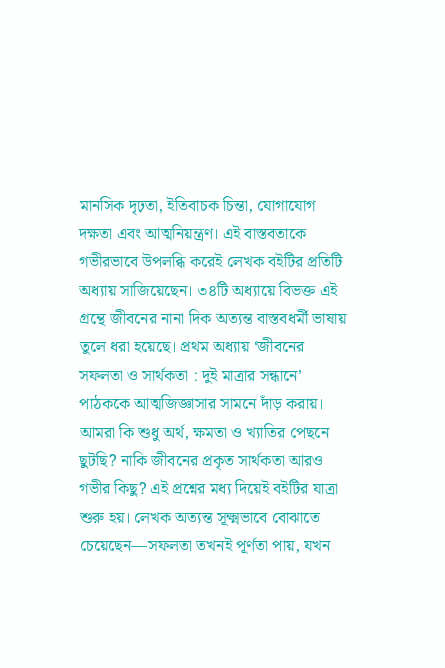মানসিক দৃঢ়তা, ইতিবাচক চিন্তা, যোগাযোগ দক্ষতা এবং আত্মনিয়ন্ত্রণ। এই বাস্তবতাকে গভীরভাবে উপলব্ধি করেই লেখক বইটির প্রতিটি অধ্যায় সাজিয়েছেন। ৩৪টি অধ্যায়ে বিভক্ত এই গ্রন্থে জীবনের নানা দিক অত্যন্ত বাস্তবধর্মী ভাষায় তুলে ধরা হয়েছে। প্রথম অধ্যায় ‘জীবনের সফলতা ও সার্থকতা : দুই মাত্রার সন্ধানে’ পাঠককে আত্মজিজ্ঞাসার সামনে দাঁড় করায়। আমরা কি শুধু অর্থ, ক্ষমতা ও খ্যাতির পেছনে ছুটছি? নাকি জীবনের প্রকৃত সার্থকতা আরও গভীর কিছু? এই প্রশ্নের মধ্য দিয়েই বইটির যাত্রা শুরু হয়। লেখক অত্যন্ত সূক্ষ্মভাবে বোঝাতে চেয়েছেন—সফলতা তখনই পূর্ণতা পায়, যখন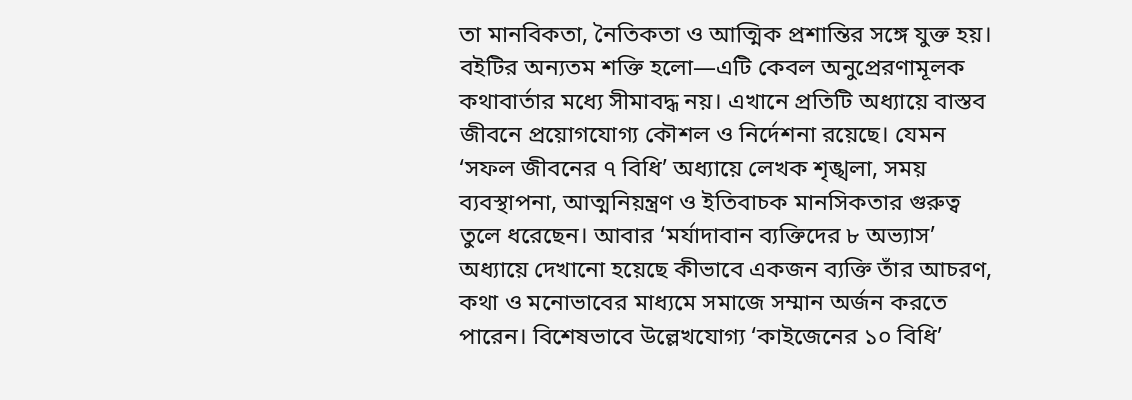তা মানবিকতা, নৈতিকতা ও আত্মিক প্রশান্তির সঙ্গে যুক্ত হয়। বইটির অন্যতম শক্তি হলো—এটি কেবল অনুপ্রেরণামূলক কথাবার্তার মধ্যে সীমাবদ্ধ নয়। এখানে প্রতিটি অধ্যায়ে বাস্তব জীবনে প্রয়োগযোগ্য কৌশল ও নির্দেশনা রয়েছে। যেমন ‘সফল জীবনের ৭ বিধি’ অধ্যায়ে লেখক শৃঙ্খলা, সময় ব্যবস্থাপনা, আত্মনিয়ন্ত্রণ ও ইতিবাচক মানসিকতার গুরুত্ব তুলে ধরেছেন। আবার ‘মর্যাদাবান ব্যক্তিদের ৮ অভ্যাস’ অধ্যায়ে দেখানো হয়েছে কীভাবে একজন ব্যক্তি তাঁর আচরণ, কথা ও মনোভাবের মাধ্যমে সমাজে সম্মান অর্জন করতে পারেন। বিশেষভাবে উল্লেখযোগ্য ‘কাইজেনের ১০ বিধি’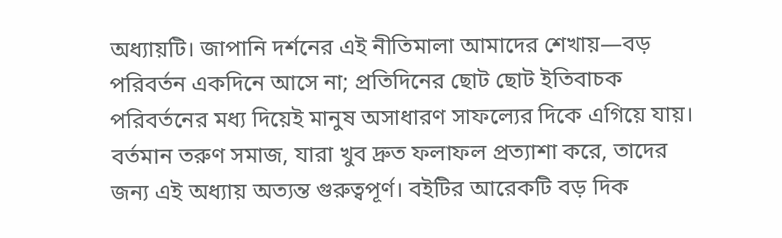অধ্যায়টি। জাপানি দর্শনের এই নীতিমালা আমাদের শেখায়—বড় পরিবর্তন একদিনে আসে না; প্রতিদিনের ছোট ছোট ইতিবাচক পরিবর্তনের মধ্য দিয়েই মানুষ অসাধারণ সাফল্যের দিকে এগিয়ে যায়। বর্তমান তরুণ সমাজ, যারা খুব দ্রুত ফলাফল প্রত্যাশা করে, তাদের জন্য এই অধ্যায় অত্যন্ত গুরুত্বপূর্ণ। বইটির আরেকটি বড় দিক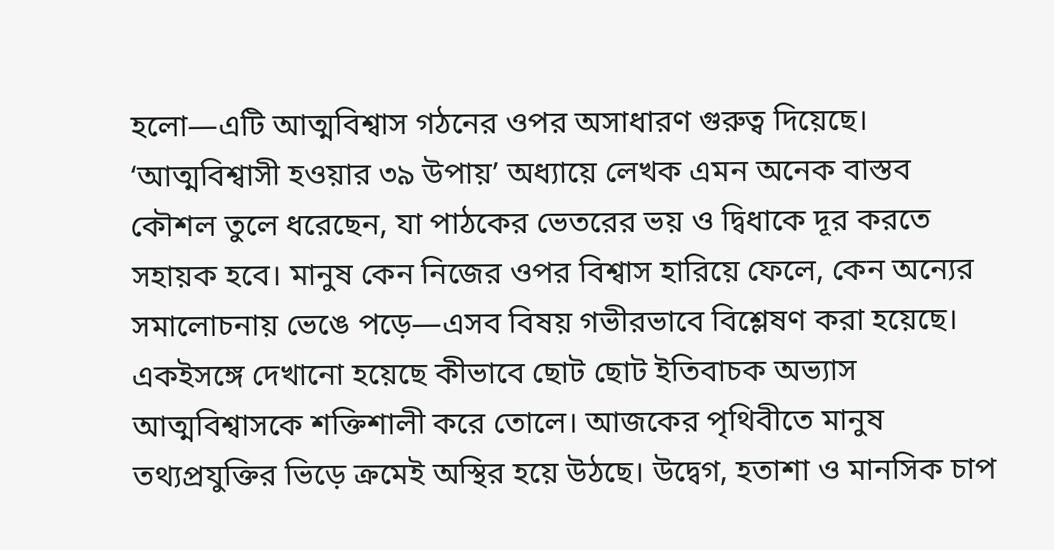হলো—এটি আত্মবিশ্বাস গঠনের ওপর অসাধারণ গুরুত্ব দিয়েছে। ‘আত্মবিশ্বাসী হওয়ার ৩৯ উপায়’ অধ্যায়ে লেখক এমন অনেক বাস্তব কৌশল তুলে ধরেছেন, যা পাঠকের ভেতরের ভয় ও দ্বিধাকে দূর করতে সহায়ক হবে। মানুষ কেন নিজের ওপর বিশ্বাস হারিয়ে ফেলে, কেন অন্যের সমালোচনায় ভেঙে পড়ে—এসব বিষয় গভীরভাবে বিশ্লেষণ করা হয়েছে। একইসঙ্গে দেখানো হয়েছে কীভাবে ছোট ছোট ইতিবাচক অভ্যাস আত্মবিশ্বাসকে শক্তিশালী করে তোলে। আজকের পৃথিবীতে মানুষ তথ্যপ্রযুক্তির ভিড়ে ক্রমেই অস্থির হয়ে উঠছে। উদ্বেগ, হতাশা ও মানসিক চাপ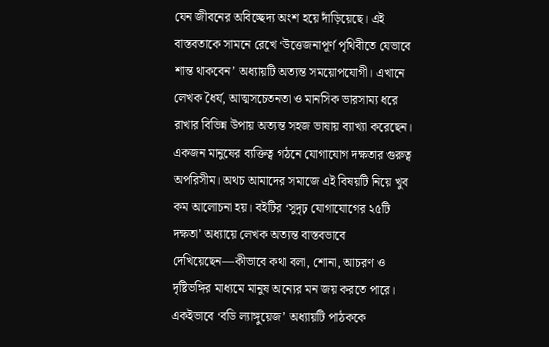যেন জীবনের অবিচ্ছেদ্য অংশ হয়ে দাঁড়িয়েছে। এই বাস্তবতাকে সামনে রেখে ‘উত্তেজনাপূর্ণ পৃথিবীতে যেভাবে শান্ত থাকবেন’ অধ্যায়টি অত্যন্ত সময়োপযোগী। এখানে লেখক ধৈর্য, আত্মসচেতনতা ও মানসিক ভারসাম্য ধরে রাখার বিভিন্ন উপায় অত্যন্ত সহজ ভাষায় ব্যাখ্যা করেছেন। একজন মানুষের ব্যক্তিত্ব গঠনে যোগাযোগ দক্ষতার গুরুত্ব অপরিসীম। অথচ আমাদের সমাজে এই বিষয়টি নিয়ে খুব কম আলোচনা হয়। বইটির ‘সুদৃঢ় যোগাযোগের ২৫টি দক্ষতা’ অধ্যায়ে লেখক অত্যন্ত বাস্তবভাবে দেখিয়েছেন—কীভাবে কথা বলা, শোনা, আচরণ ও দৃষ্টিভঙ্গির মাধ্যমে মানুষ অন্যের মন জয় করতে পারে। একইভাবে ‘বডি ল্যাঙ্গুয়েজ’ অধ্যায়টি পাঠককে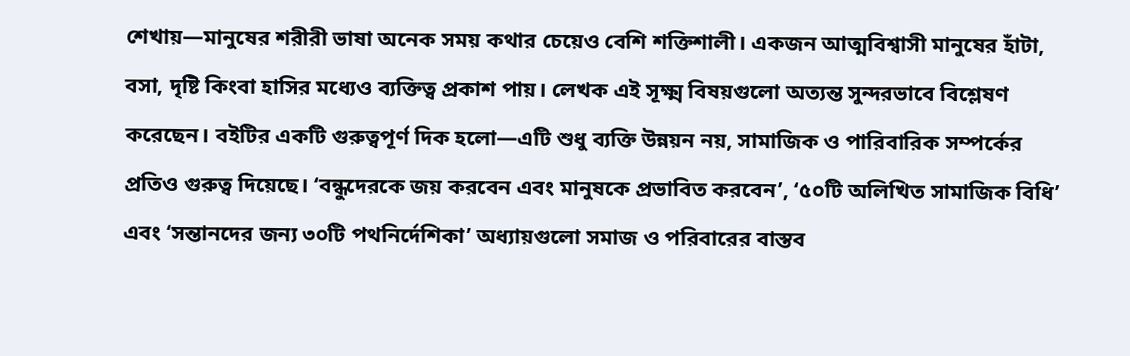শেখায়—মানুষের শরীরী ভাষা অনেক সময় কথার চেয়েও বেশি শক্তিশালী। একজন আত্মবিশ্বাসী মানুষের হাঁটা, বসা, দৃষ্টি কিংবা হাসির মধ্যেও ব্যক্তিত্ব প্রকাশ পায়। লেখক এই সূক্ষ্ম বিষয়গুলো অত্যন্ত সুন্দরভাবে বিশ্লেষণ করেছেন। বইটির একটি গুরুত্বপূর্ণ দিক হলো—এটি শুধু ব্যক্তি উন্নয়ন নয়, সামাজিক ও পারিবারিক সম্পর্কের প্রতিও গুরুত্ব দিয়েছে। ‘বন্ধুদেরকে জয় করবেন এবং মানুষকে প্রভাবিত করবেন’, ‘৫০টি অলিখিত সামাজিক বিধি’ এবং ‘সন্তানদের জন্য ৩০টি পথনির্দেশিকা’ অধ্যায়গুলো সমাজ ও পরিবারের বাস্তব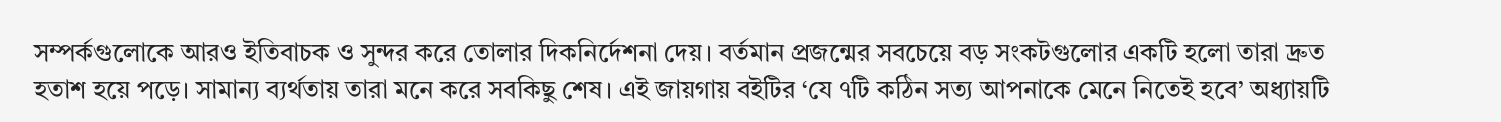সম্পর্কগুলোকে আরও ইতিবাচক ও সুন্দর করে তোলার দিকনির্দেশনা দেয়। বর্তমান প্রজন্মের সবচেয়ে বড় সংকটগুলোর একটি হলো তারা দ্রুত হতাশ হয়ে পড়ে। সামান্য ব্যর্থতায় তারা মনে করে সবকিছু শেষ। এই জায়গায় বইটির ‘যে ৭টি কঠিন সত্য আপনাকে মেনে নিতেই হবে’ অধ্যায়টি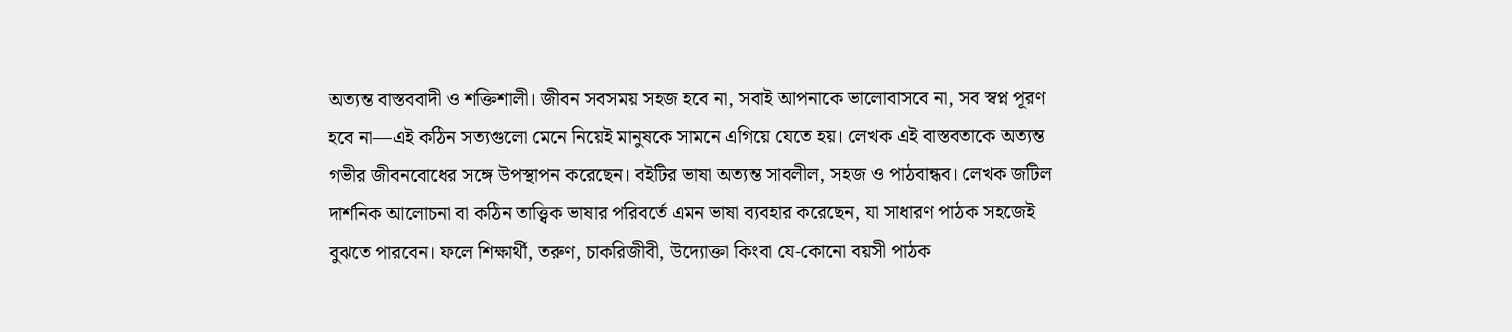অত্যন্ত বাস্তববাদী ও শক্তিশালী। জীবন সবসময় সহজ হবে না, সবাই আপনাকে ভালোবাসবে না, সব স্বপ্ন পূরণ হবে না—এই কঠিন সত্যগুলো মেনে নিয়েই মানুষকে সামনে এগিয়ে যেতে হয়। লেখক এই বাস্তবতাকে অত্যন্ত গভীর জীবনবোধের সঙ্গে উপস্থাপন করেছেন। বইটির ভাষা অত্যন্ত সাবলীল, সহজ ও পাঠবান্ধব। লেখক জটিল দার্শনিক আলোচনা বা কঠিন তাত্ত্বিক ভাষার পরিবর্তে এমন ভাষা ব্যবহার করেছেন, যা সাধারণ পাঠক সহজেই বুঝতে পারবেন। ফলে শিক্ষার্থী, তরুণ, চাকরিজীবী, উদ্যোক্তা কিংবা যে-কোনো বয়সী পাঠক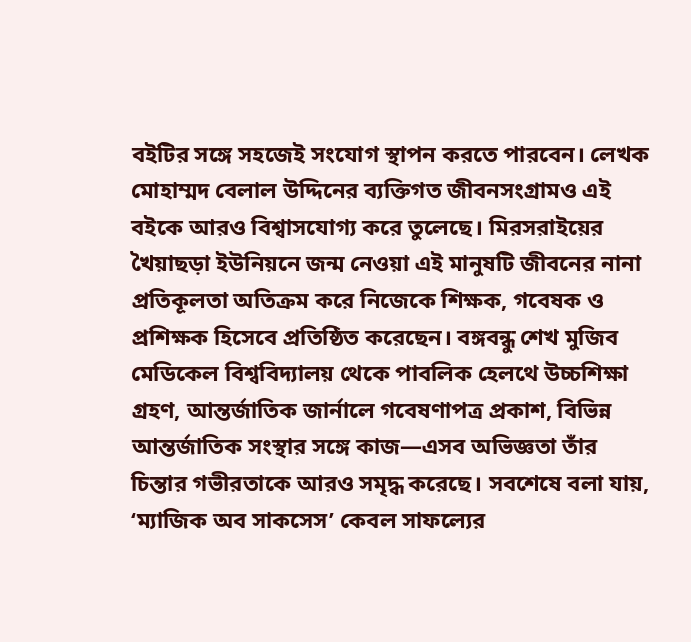বইটির সঙ্গে সহজেই সংযোগ স্থাপন করতে পারবেন। লেখক মোহাম্মদ বেলাল উদ্দিনের ব্যক্তিগত জীবনসংগ্রামও এই বইকে আরও বিশ্বাসযোগ্য করে তুলেছে। মিরসরাইয়ের খৈয়াছড়া ইউনিয়নে জন্ম নেওয়া এই মানুষটি জীবনের নানা প্রতিকূলতা অতিক্রম করে নিজেকে শিক্ষক, গবেষক ও প্রশিক্ষক হিসেবে প্রতিষ্ঠিত করেছেন। বঙ্গবন্ধু শেখ মুজিব মেডিকেল বিশ্ববিদ্যালয় থেকে পাবলিক হেলথে উচ্চশিক্ষা গ্রহণ, আন্তর্জাতিক জার্নালে গবেষণাপত্র প্রকাশ, বিভিন্ন আন্তর্জাতিক সংস্থার সঙ্গে কাজ—এসব অভিজ্ঞতা তাঁর চিন্তার গভীরতাকে আরও সমৃদ্ধ করেছে। সবশেষে বলা যায়, ‘ম্যাজিক অব সাকসেস’ কেবল সাফল্যের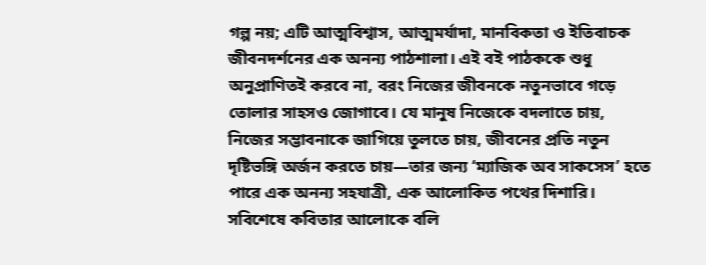গল্প নয়; এটি আত্মবিশ্বাস, আত্মমর্যাদা, মানবিকতা ও ইতিবাচক জীবনদর্শনের এক অনন্য পাঠশালা। এই বই পাঠককে শুধু অনুপ্রাণিতই করবে না, বরং নিজের জীবনকে নতুনভাবে গড়ে তোলার সাহসও জোগাবে। যে মানুষ নিজেকে বদলাতে চায়, নিজের সম্ভাবনাকে জাগিয়ে তুলতে চায়, জীবনের প্রতি নতুন দৃষ্টিভঙ্গি অর্জন করতে চায়—তার জন্য ‘ম্যাজিক অব সাকসেস’ হতে পারে এক অনন্য সহযাত্রী, এক আলোকিত পথের দিশারি। সবিশেষে কবিতার আলোকে বলি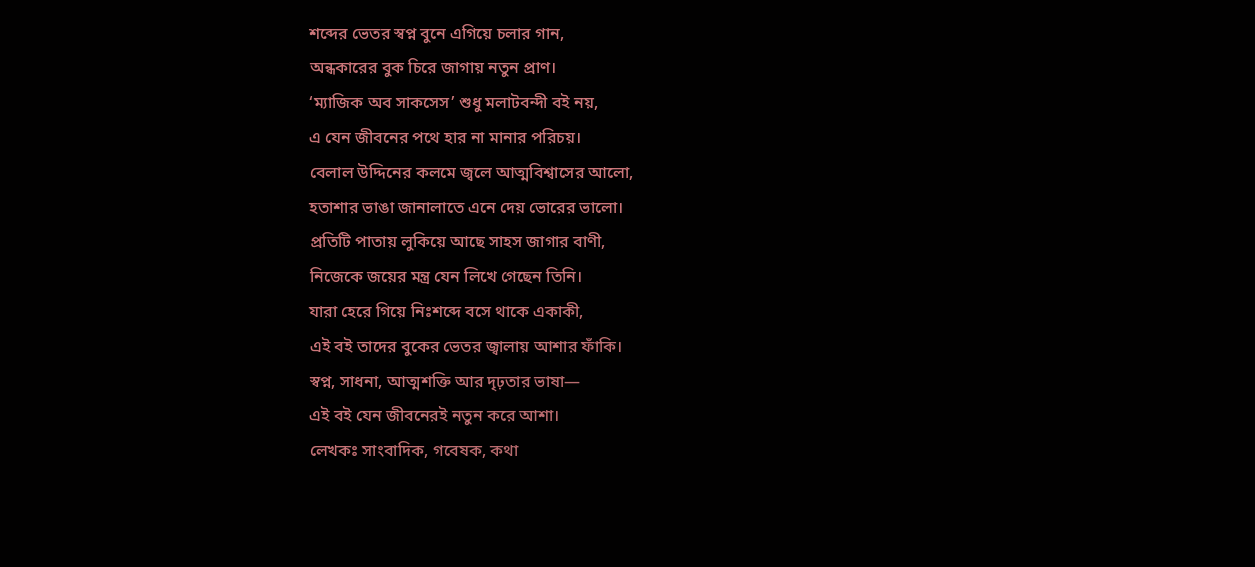শব্দের ভেতর স্বপ্ন বুনে এগিয়ে চলার গান,
অন্ধকারের বুক চিরে জাগায় নতুন প্রাণ।
‘ম্যাজিক অব সাকসেস’ শুধু মলাটবন্দী বই নয়,
এ যেন জীবনের পথে হার না মানার পরিচয়।
বেলাল উদ্দিনের কলমে জ্বলে আত্মবিশ্বাসের আলো,
হতাশার ভাঙা জানালাতে এনে দেয় ভোরের ভালো।
প্রতিটি পাতায় লুকিয়ে আছে সাহস জাগার বাণী,
নিজেকে জয়ের মন্ত্র যেন লিখে গেছেন তিনি।
যারা হেরে গিয়ে নিঃশব্দে বসে থাকে একাকী,
এই বই তাদের বুকের ভেতর জ্বালায় আশার ফাঁকি।
স্বপ্ন, সাধনা, আত্মশক্তি আর দৃঢ়তার ভাষা—
এই বই যেন জীবনেরই নতুন করে আশা।
লেখকঃ সাংবাদিক, গবেষক, কথা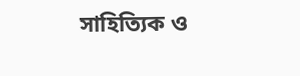সাহিত্যিক ও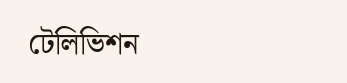টেলিভিশন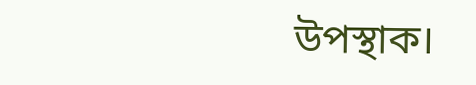উপস্থাক।